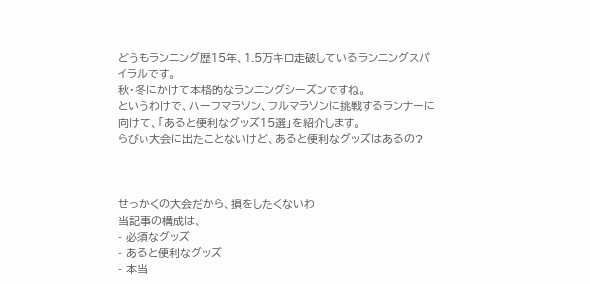どうもランニング歴15年、1.5万キロ走破しているランニングスパイラルです。
秋・冬にかけて本格的なランニングシーズンですね。
というわけで、ハーフマラソン、フルマラソンに挑戦するランナーに向けて、「あると便利なグッズ15選」を紹介します。
らびぃ大会に出たことないけど、あると便利なグッズはあるの?



せっかくの大会だから、損をしたくないわ
当記事の構成は、
- 必須なグッズ
- あると便利なグッズ
- 本当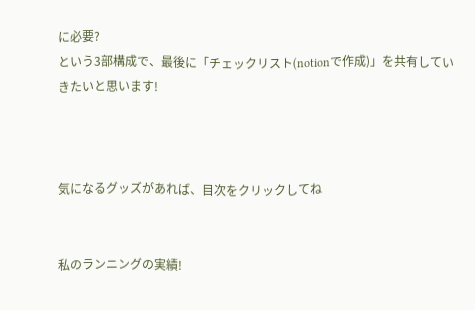に必要?
という3部構成で、最後に「チェックリスト(notionで作成)」を共有していきたいと思います!



気になるグッズがあれば、目次をクリックしてね


私のランニングの実績!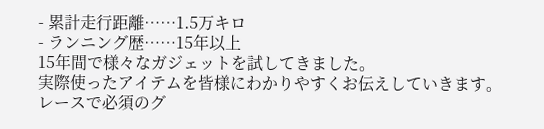- 累計走行距離……1.5万キロ
- ランニング歴……15年以上
15年間で様々なガジェットを試してきました。
実際使ったアイテムを皆様にわかりやすくお伝えしていきます。
レースで必須のグ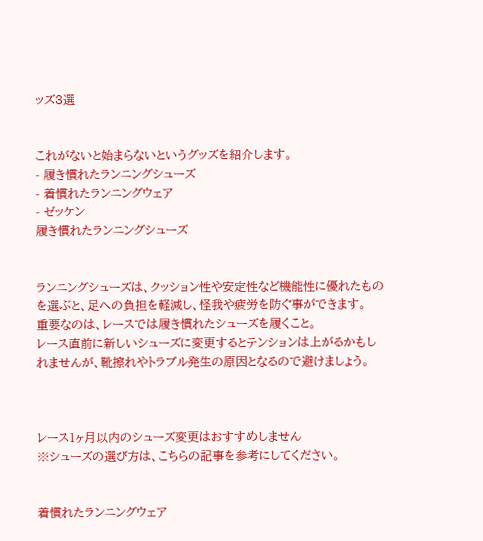ッズ3選


これがないと始まらないというグッズを紹介します。
- 履き慣れたランニングシューズ
- 着慣れたランニングウェア
- ゼッケン
履き慣れたランニングシューズ


ランニングシューズは、クッション性や安定性など機能性に優れたものを選ぶと、足への負担を軽減し、怪我や疲労を防ぐ事ができます。
重要なのは、レースでは履き慣れたシューズを履くこと。
レース直前に新しいシューズに変更するとテンションは上がるかもしれませんが、靴擦れやトラブル発生の原因となるので避けましょう。



レース1ヶ月以内のシューズ変更はおすすめしません
※シューズの選び方は、こちらの記事を参考にしてください。


着慣れたランニングウェア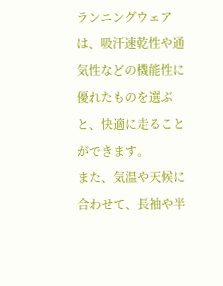ランニングウェアは、吸汗速乾性や通気性などの機能性に優れたものを選ぶと、快適に走ることができます。
また、気温や天候に合わせて、長袖や半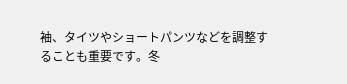袖、タイツやショートパンツなどを調整することも重要です。冬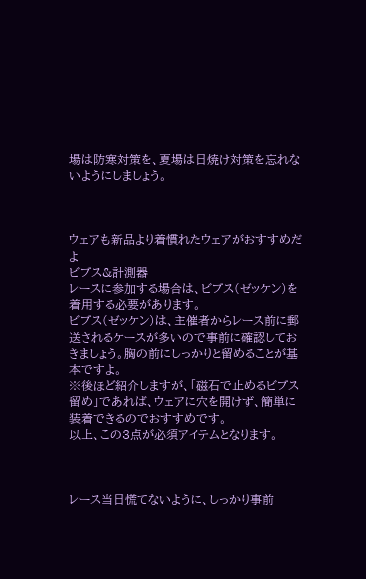場は防寒対策を、夏場は日焼け対策を忘れないようにしましょう。



ウェアも新品より着慣れたウェアがおすすめだよ
ビブス&計測器
レースに参加する場合は、ビブス(ゼッケン)を着用する必要があります。
ビブス(ゼッケン)は、主催者からレース前に郵送されるケースが多いので事前に確認しておきましょう。胸の前にしっかりと留めることが基本ですよ。
※後ほど紹介しますが、「磁石で止めるビブス留め」であれば、ウェアに穴を開けず、簡単に装着できるのでおすすめです。
以上、この3点が必須アイテムとなります。



レース当日慌てないように、しっかり事前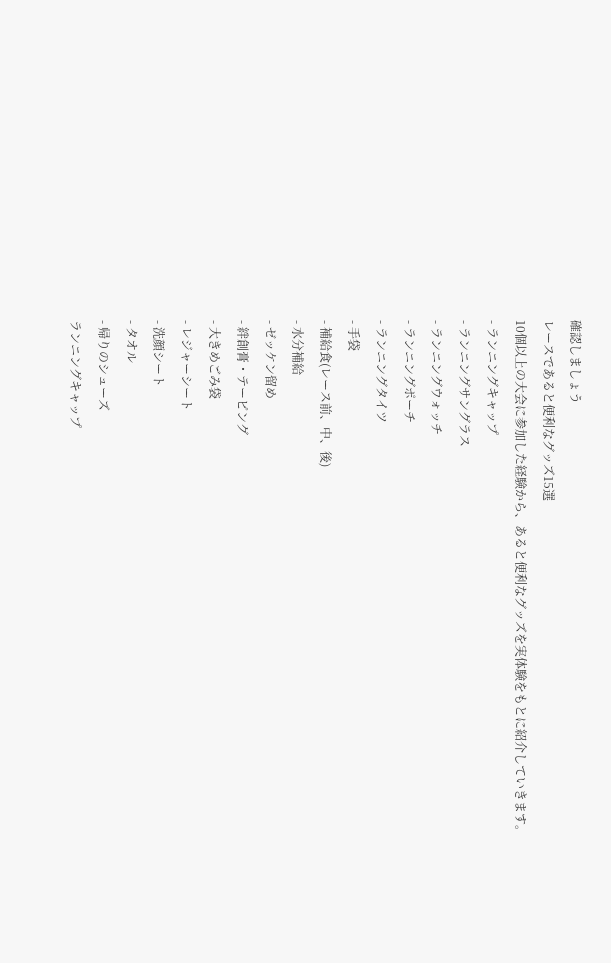確認しましょう
レースであると便利なグッズ15選
10個以上の大会に参加した経験から、あると便利なグッズを実体験をもとに紹介していきます。
- ランニングキャップ
- ランニングサングラス
- ランニングウォッチ
- ランニングポーチ
- ランニングタイツ
- 手袋
- 補給食(レース前、中、後)
- 水分補給
- ゼッケン留め
- 絆創膏・テーピング
- 大きめごみ袋
- レジャーシート
- 洗顔シート
- タオル
- 帰りのシューズ
ランニングキャップ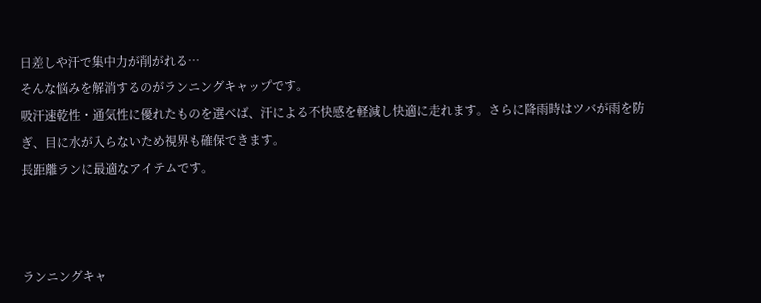日差しや汗で集中力が削がれる…
そんな悩みを解消するのがランニングキャップです。
吸汗速乾性・通気性に優れたものを選べば、汗による不快感を軽減し快適に走れます。さらに降雨時はツバが雨を防ぎ、目に水が入らないため視界も確保できます。
長距離ランに最適なアイテムです。



ランニングキャ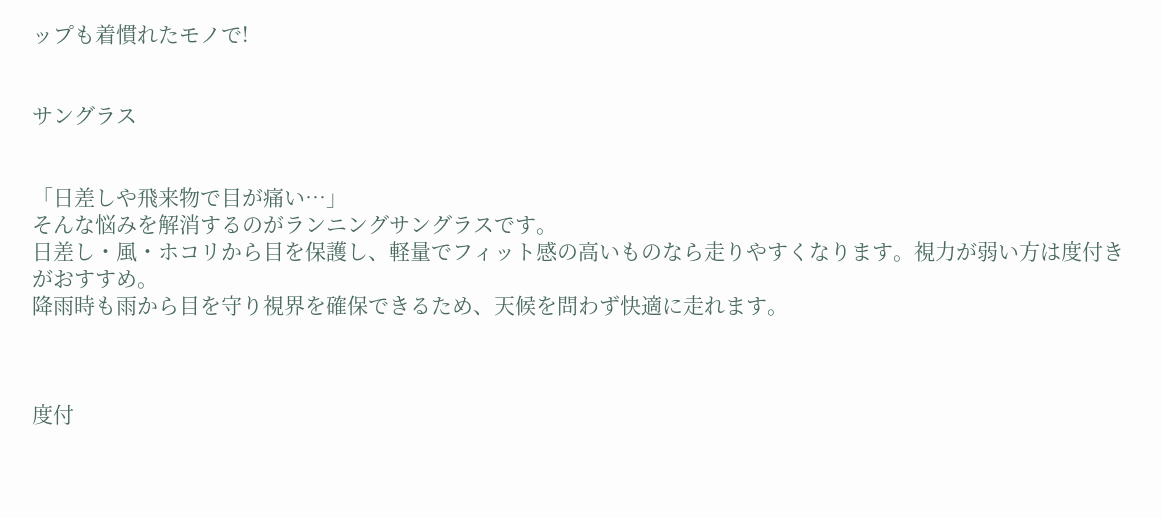ップも着慣れたモノで!


サングラス


「日差しや飛来物で目が痛い…」
そんな悩みを解消するのがランニングサングラスです。
日差し・風・ホコリから目を保護し、軽量でフィット感の高いものなら走りやすくなります。視力が弱い方は度付きがおすすめ。
降雨時も雨から目を守り視界を確保できるため、天候を問わず快適に走れます。



度付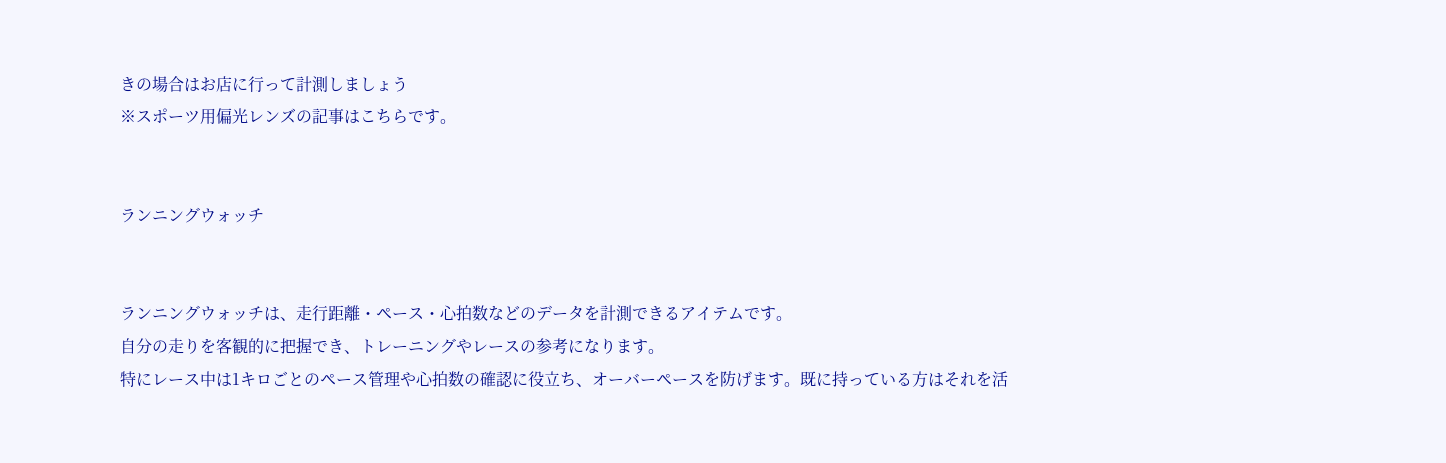きの場合はお店に行って計測しましょう
※スポーツ用偏光レンズの記事はこちらです。


ランニングウォッチ


ランニングウォッチは、走行距離・ペース・心拍数などのデータを計測できるアイテムです。
自分の走りを客観的に把握でき、トレーニングやレースの参考になります。
特にレース中は1キロごとのペース管理や心拍数の確認に役立ち、オーバーペースを防げます。既に持っている方はそれを活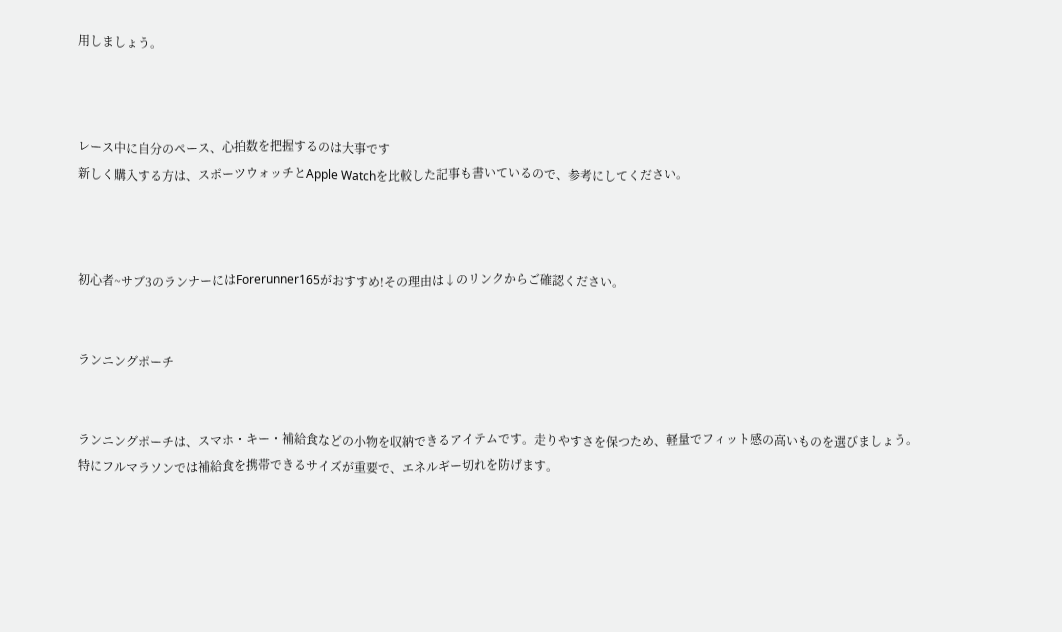用しましょう。



レース中に自分のペース、心拍数を把握するのは大事です
新しく購入する方は、スポーツウォッチとApple Watchを比較した記事も書いているので、参考にしてください。



初心者~サブ3のランナーにはForerunner165がおすすめ!その理由は↓のリンクからご確認ください。


ランニングポーチ


ランニングポーチは、スマホ・キー・補給食などの小物を収納できるアイテムです。走りやすさを保つため、軽量でフィット感の高いものを選びましょう。
特にフルマラソンでは補給食を携帯できるサイズが重要で、エネルギー切れを防げます。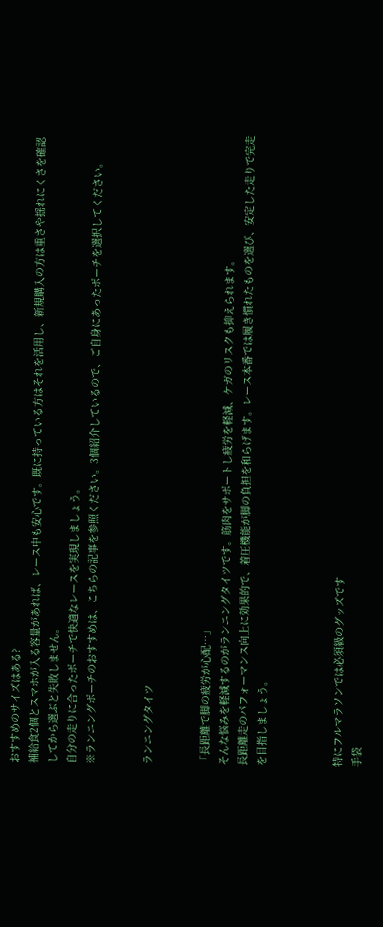おすすめのサイズはある?
補給食2個とスマホが入る容量があれば、レース中も安心です。既に持っている方はそれを活用し、新規購入の方は重さや揺れにくさを確認してから選ぶと失敗しません。
自分の走りに合ったポーチで快適なレースを実現しましょう。
※ランニングポーチのおすすめは、こちらの記事を参照ください。3個紹介しているので、ご自身にあったポーチを選択してください。


ランニングタイツ


「長距離で脚の疲労が心配…」
そんな悩みを軽減するのがランニングタイツです。筋肉をサポートし疲労を軽減、ケガのリスクも抑えられます。
長距離走のパフォーマンス向上に効果的で、着圧機能が脚の負担を和らげます。レース本番では履き慣れたものを選び、安定した走りで完走を目指しましょう。



特にフルマラソンでは必須級のグッズです
手袋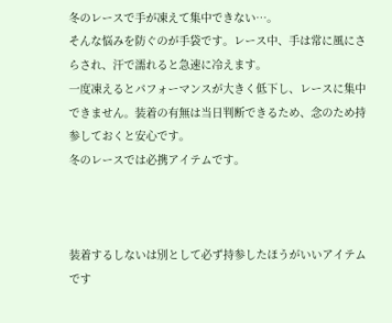冬のレースで手が凍えて集中できない…。
そんな悩みを防ぐのが手袋です。レース中、手は常に風にさらされ、汗で濡れると急速に冷えます。
一度凍えるとパフォーマンスが大きく低下し、レースに集中できません。装着の有無は当日判断できるため、念のため持参しておくと安心です。
冬のレースでは必携アイテムです。



装着するしないは別として必ず持参したほうがいいアイテムです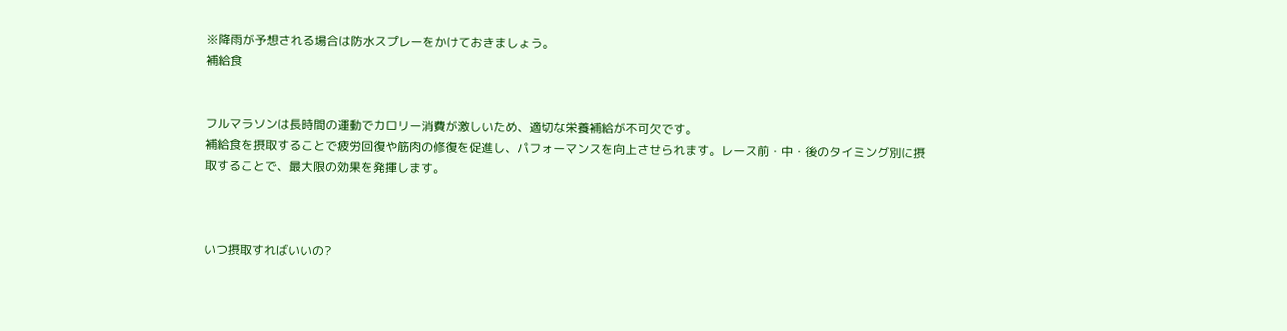※降雨が予想される場合は防水スプレーをかけておきましょう。
補給食


フルマラソンは長時間の運動でカロリー消費が激しいため、適切な栄養補給が不可欠です。
補給食を摂取することで疲労回復や筋肉の修復を促進し、パフォーマンスを向上させられます。レース前・中・後のタイミング別に摂取することで、最大限の効果を発揮します。



いつ摂取すればいいの?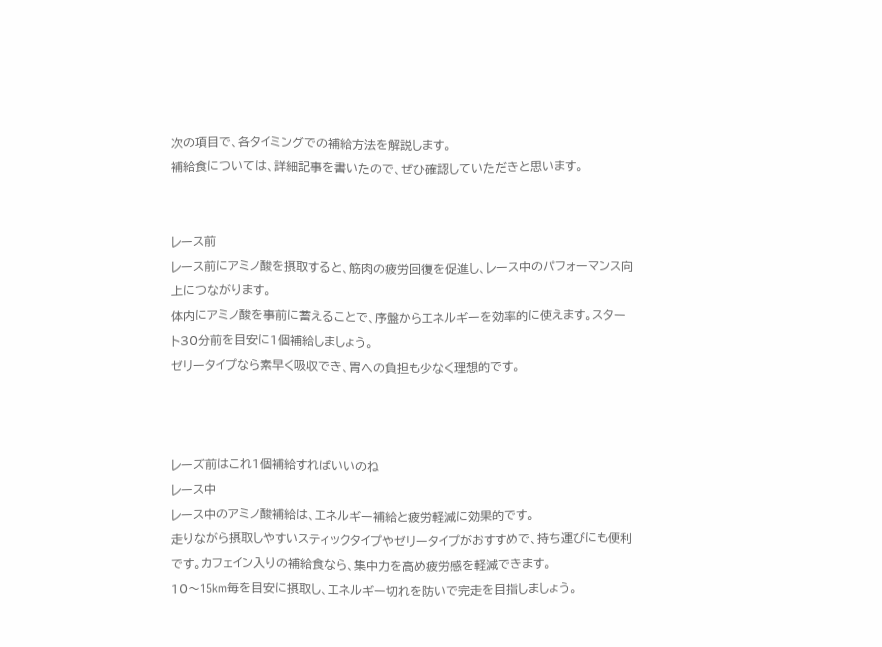次の項目で、各タイミングでの補給方法を解説します。
補給食については、詳細記事を書いたので、ぜひ確認していただきと思います。


レース前
レース前にアミノ酸を摂取すると、筋肉の疲労回復を促進し、レース中のパフォーマンス向上につながります。
体内にアミノ酸を事前に蓄えることで、序盤からエネルギーを効率的に使えます。スタート30分前を目安に1個補給しましょう。
ゼリータイプなら素早く吸収でき、胃への負担も少なく理想的です。



レーズ前はこれ1個補給すればいいのね
レース中
レース中のアミノ酸補給は、エネルギー補給と疲労軽減に効果的です。
走りながら摂取しやすいスティックタイプやゼリータイプがおすすめで、持ち運びにも便利です。カフェイン入りの補給食なら、集中力を高め疲労感を軽減できます。
10〜15km毎を目安に摂取し、エネルギー切れを防いで完走を目指しましょう。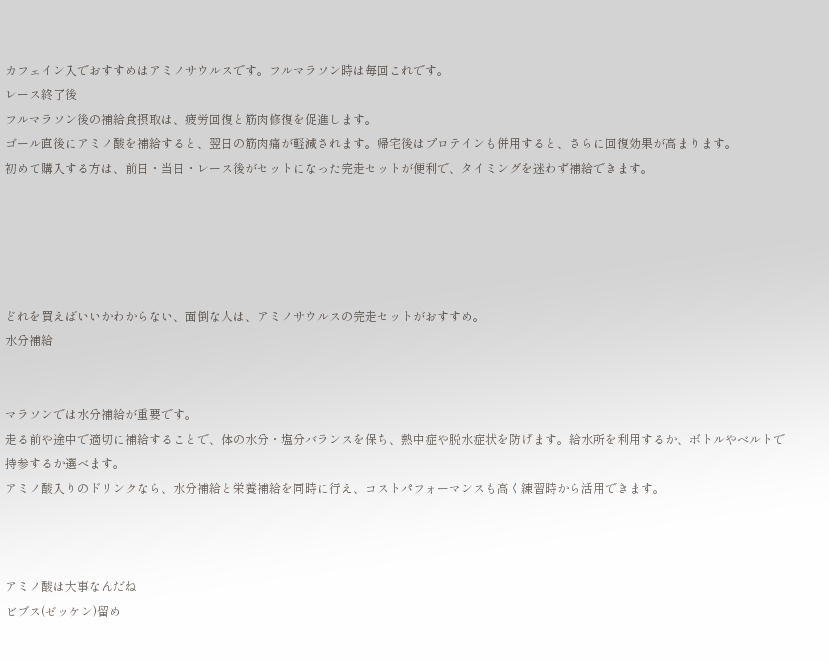カフェイン入でおすすめはアミノサウルスです。フルマラソン時は毎回これです。
レース終了後
フルマラソン後の補給食摂取は、疲労回復と筋肉修復を促進します。
ゴール直後にアミノ酸を補給すると、翌日の筋肉痛が軽減されます。帰宅後はプロテインも併用すると、さらに回復効果が高まります。
初めて購入する方は、前日・当日・レース後がセットになった完走セットが便利で、タイミングを迷わず補給できます。





どれを買えばいいかわからない、面倒な人は、アミノサウルスの完走セットがおすすめ。
水分補給


マラソンでは水分補給が重要です。
走る前や途中で適切に補給することで、体の水分・塩分バランスを保ち、熱中症や脱水症状を防げます。給水所を利用するか、ボトルやベルトで持参するか選べます。
アミノ酸入りのドリンクなら、水分補給と栄養補給を同時に行え、コストパフォーマンスも高く練習時から活用できます。



アミノ酸は大事なんだね
ビブス(ゼッケン)留め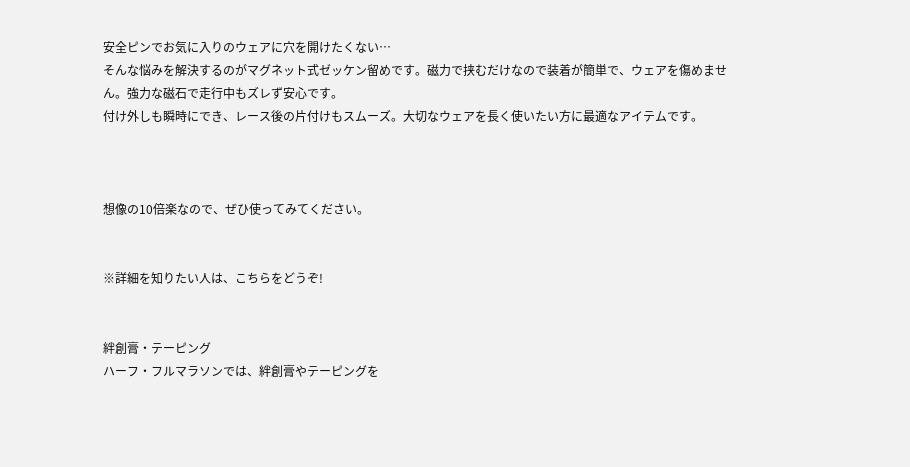安全ピンでお気に入りのウェアに穴を開けたくない…
そんな悩みを解決するのがマグネット式ゼッケン留めです。磁力で挟むだけなので装着が簡単で、ウェアを傷めません。強力な磁石で走行中もズレず安心です。
付け外しも瞬時にでき、レース後の片付けもスムーズ。大切なウェアを長く使いたい方に最適なアイテムです。



想像の10倍楽なので、ぜひ使ってみてください。


※詳細を知りたい人は、こちらをどうぞ!


絆創膏・テーピング
ハーフ・フルマラソンでは、絆創膏やテーピングを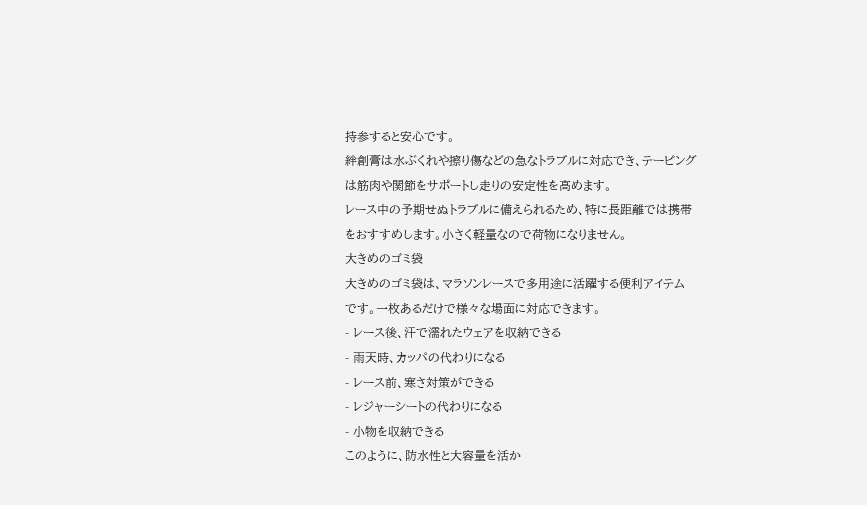持参すると安心です。
絆創膏は水ぶくれや擦り傷などの急なトラブルに対応でき、テーピングは筋肉や関節をサポートし走りの安定性を高めます。
レース中の予期せぬトラブルに備えられるため、特に長距離では携帯をおすすめします。小さく軽量なので荷物になりません。
大きめのゴミ袋
大きめのゴミ袋は、マラソンレースで多用途に活躍する便利アイテムです。一枚あるだけで様々な場面に対応できます。
- レース後、汗で濡れたウェアを収納できる
- 雨天時、カッパの代わりになる
- レース前、寒さ対策ができる
- レジャーシートの代わりになる
- 小物を収納できる
このように、防水性と大容量を活か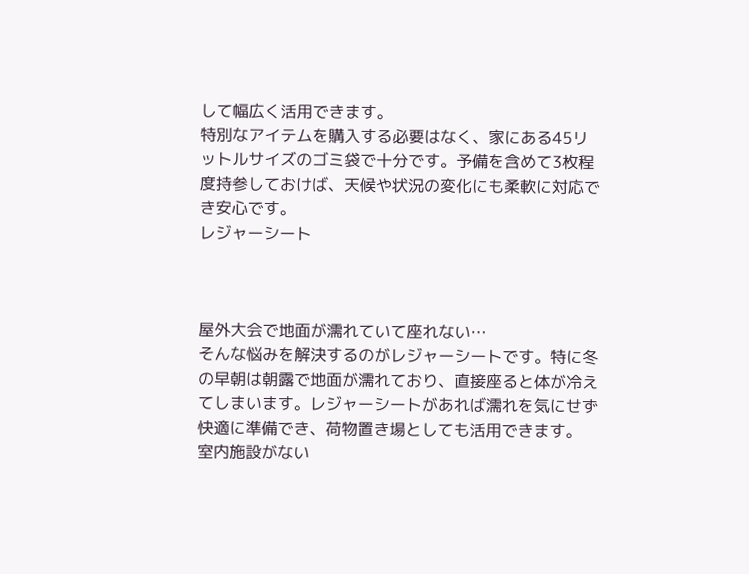して幅広く活用できます。
特別なアイテムを購入する必要はなく、家にある45リットルサイズのゴミ袋で十分です。予備を含めて3枚程度持参しておけば、天候や状況の変化にも柔軟に対応でき安心です。
レジャーシート



屋外大会で地面が濡れていて座れない…
そんな悩みを解決するのがレジャーシートです。特に冬の早朝は朝露で地面が濡れており、直接座ると体が冷えてしまいます。レジャーシートがあれば濡れを気にせず快適に準備でき、荷物置き場としても活用できます。
室内施設がない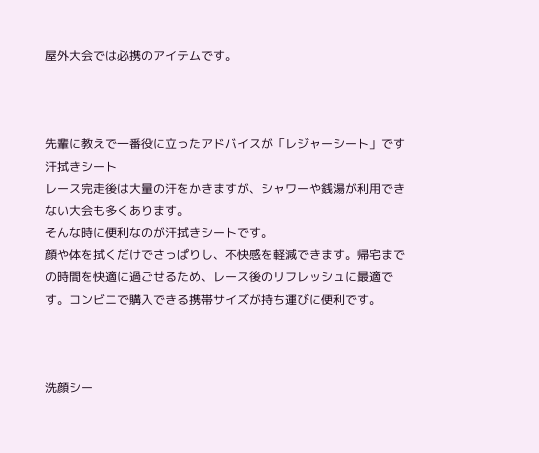屋外大会では必携のアイテムです。



先輩に教えで一番役に立ったアドバイスが「レジャーシート」です
汗拭きシート
レース完走後は大量の汗をかきますが、シャワーや銭湯が利用できない大会も多くあります。
そんな時に便利なのが汗拭きシートです。
顔や体を拭くだけでさっぱりし、不快感を軽減できます。帰宅までの時間を快適に過ごせるため、レース後のリフレッシュに最適です。コンビニで購入できる携帯サイズが持ち運びに便利です。



洗顔シー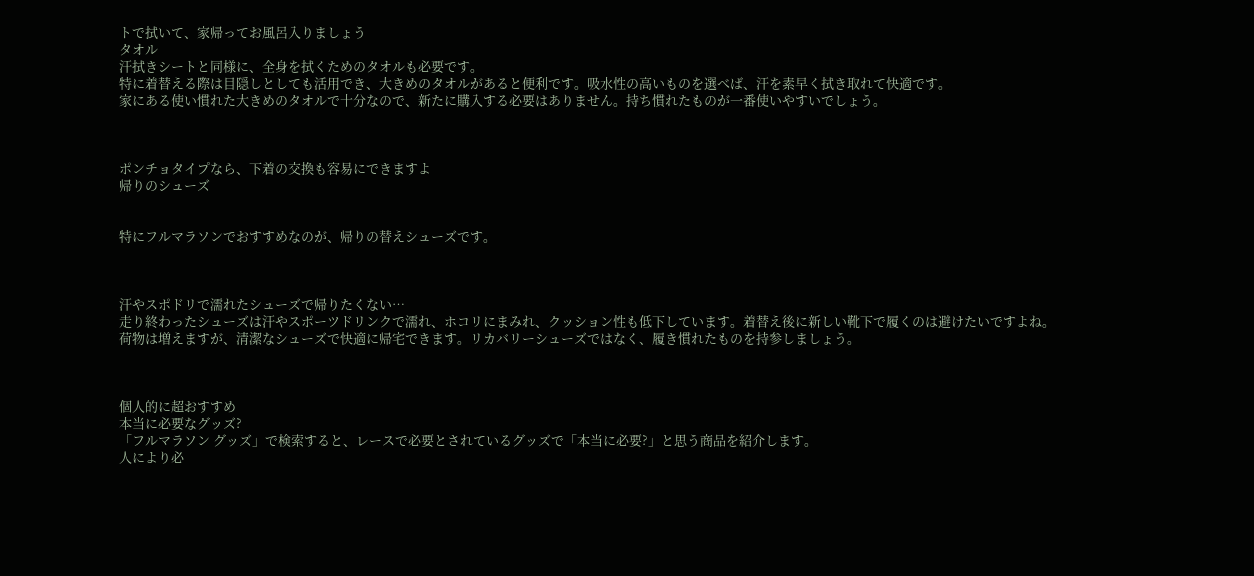トで拭いて、家帰ってお風呂入りましょう
タオル
汗拭きシートと同様に、全身を拭くためのタオルも必要です。
特に着替える際は目隠しとしても活用でき、大きめのタオルがあると便利です。吸水性の高いものを選べば、汗を素早く拭き取れて快適です。
家にある使い慣れた大きめのタオルで十分なので、新たに購入する必要はありません。持ち慣れたものが一番使いやすいでしょう。



ポンチョタイプなら、下着の交換も容易にできますよ
帰りのシューズ


特にフルマラソンでおすすめなのが、帰りの替えシューズです。



汗やスポドリで濡れたシューズで帰りたくない…
走り終わったシューズは汗やスポーツドリンクで濡れ、ホコリにまみれ、クッション性も低下しています。着替え後に新しい靴下で履くのは避けたいですよね。
荷物は増えますが、清潔なシューズで快適に帰宅できます。リカバリーシューズではなく、履き慣れたものを持参しましょう。



個人的に超おすすめ
本当に必要なグッズ?
「フルマラソン グッズ」で検索すると、レースで必要とされているグッズで「本当に必要?」と思う商品を紹介します。
人により必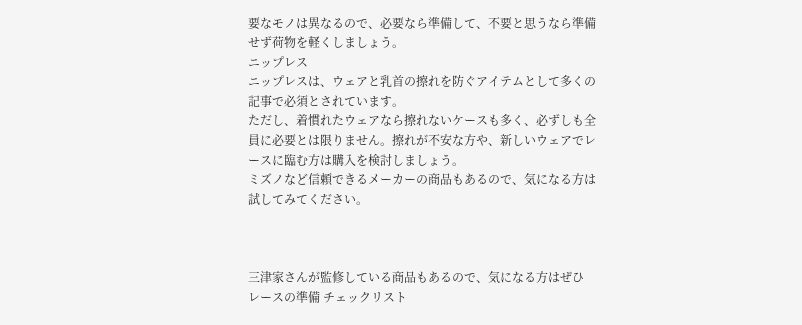要なモノは異なるので、必要なら準備して、不要と思うなら準備せず荷物を軽くしましょう。
ニップレス
ニップレスは、ウェアと乳首の擦れを防ぐアイテムとして多くの記事で必須とされています。
ただし、着慣れたウェアなら擦れないケースも多く、必ずしも全員に必要とは限りません。擦れが不安な方や、新しいウェアでレースに臨む方は購入を検討しましょう。
ミズノなど信頼できるメーカーの商品もあるので、気になる方は試してみてください。



三津家さんが監修している商品もあるので、気になる方はぜひ
レースの準備 チェックリスト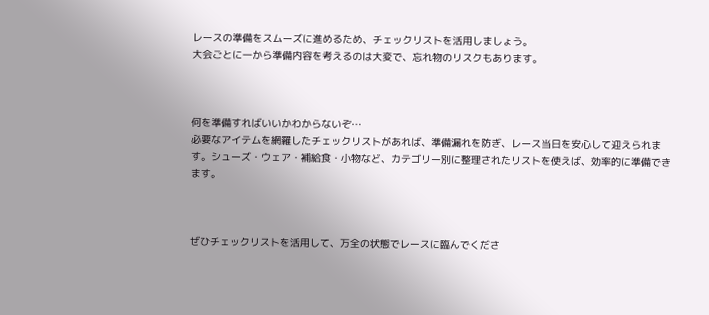レースの準備をスムーズに進めるため、チェックリストを活用しましょう。
大会ごとに一から準備内容を考えるのは大変で、忘れ物のリスクもあります。



何を準備すればいいかわからないぞ…
必要なアイテムを網羅したチェックリストがあれば、準備漏れを防ぎ、レース当日を安心して迎えられます。シューズ・ウェア・補給食・小物など、カテゴリー別に整理されたリストを使えば、効率的に準備できます。



ぜひチェックリストを活用して、万全の状態でレースに臨んでくださ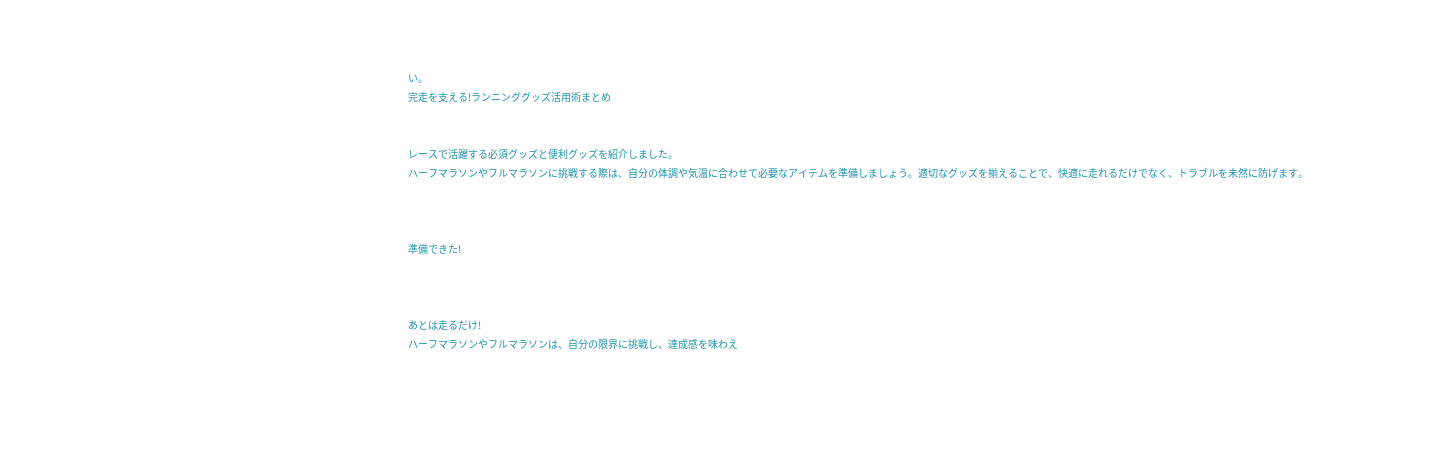い。
完走を支える!ランニンググッズ活用術まとめ


レースで活躍する必須グッズと便利グッズを紹介しました。
ハーフマラソンやフルマラソンに挑戦する際は、自分の体調や気温に合わせて必要なアイテムを準備しましょう。適切なグッズを揃えることで、快適に走れるだけでなく、トラブルを未然に防げます。



準備できた!



あとは走るだけ!
ハーフマラソンやフルマラソンは、自分の限界に挑戦し、達成感を味わえ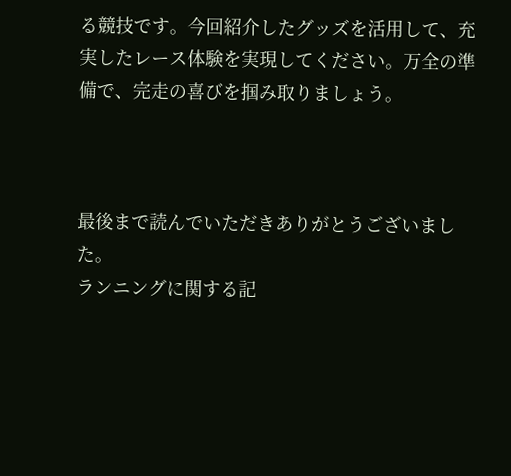る競技です。今回紹介したグッズを活用して、充実したレース体験を実現してください。万全の準備で、完走の喜びを掴み取りましょう。



最後まで読んでいただきありがとうございました。
ランニングに関する記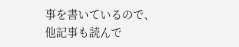事を書いているので、他記事も読んで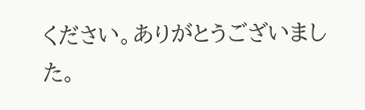ください。ありがとうございました。